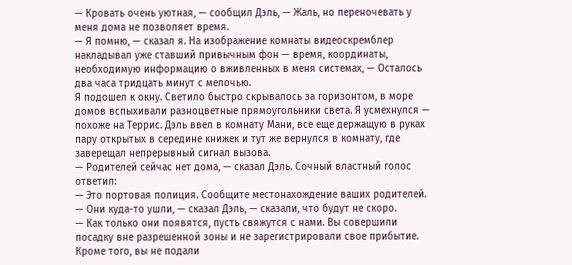— Кровать очень уютная, — сообщил Дэль, — Жаль, но переночевать у меня дома не позволяет время.
— Я помню, — сказал я. На изображение комнаты видеоскремблер накладывал уже ставший привычным фон — время, координаты, необходимую информацию о вживленных в меня системах, — Осталось два часа тридцать минут с мелочью.
Я подошел к окну. Светило быстро скрывалось за горизонтом, в море домов вспыхивали разноцветные прямоугольники света. Я усмехнулся — похоже на Террис. Дэль ввел в комнату Мани, все еще держащую в руках пару открытых в середине книжек и тут же вернулся в комнату, где заверещал непрерывный сигнал вызова.
— Родителей сейчас нет дома, — сказал Дэль. Сочный властный голос ответил:
— Это портовая полиция. Сообщите местонахождение ваших родителей.
— Они куда-то ушли, — сказал Дэль, — сказали, что будут не скоро.
— Как только они появятся, пусть свяжутся с нами. Вы совершили посадку вне разрешенной зоны и не зарегистрировали свое прибытие. Кроме того, вы не подали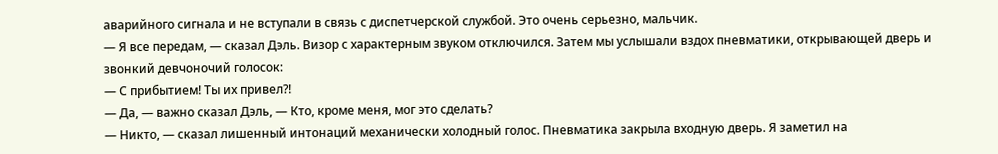аварийного сигнала и не вступали в связь с диспетчерской службой. Это очень серьезно, мальчик.
— Я все передам, — сказал Дэль. Визор с характерным звуком отключился. Затем мы услышали вздох пневматики, открывающей дверь и звонкий девчоночий голосок:
— С прибытием! Ты их привел?!
— Да, — важно сказал Дэль, — Кто, кроме меня, мог это сделать?
— Никто, — сказал лишенный интонаций механически холодный голос. Пневматика закрыла входную дверь. Я заметил на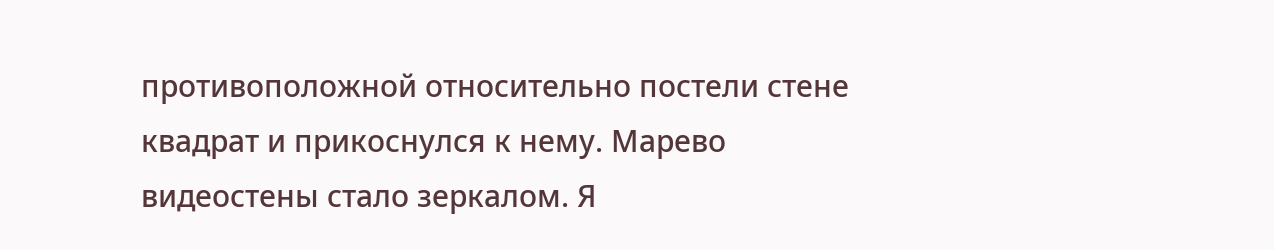противоположной относительно постели стене квадрат и прикоснулся к нему. Марево видеостены стало зеркалом. Я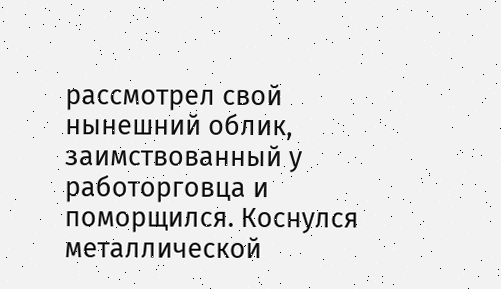рассмотрел свой нынешний облик, заимствованный у работорговца и поморщился. Коснулся металлической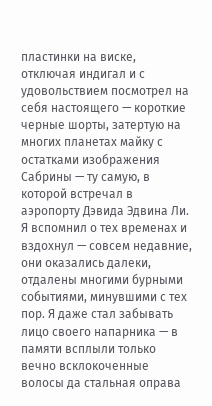пластинки на виске, отключая индигал и с удовольствием посмотрел на себя настоящего — короткие черные шорты, затертую на многих планетах майку с остатками изображения Сабрины — ту самую, в которой встречал в аэропорту Дэвида Эдвина Ли. Я вспомнил о тех временах и вздохнул — совсем недавние, они оказались далеки, отдалены многими бурными событиями, минувшими с тех пор. Я даже стал забывать лицо своего напарника — в памяти всплыли только вечно всклокоченные волосы да стальная оправа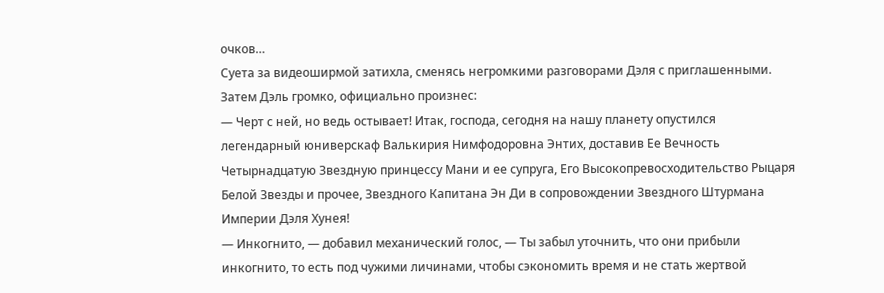очков…
Суета за видеоширмой затихла, сменясь негромкими разговорами Дэля с приглашенными. Затем Дэль громко, официально произнес:
— Черт с ней, но ведь остывает! Итак, господа, сегодня на нашу планету опустился легендарный юниверскаф Валькирия Нимфодоровна Энтих, доставив Ее Вечность Четырнадцатую Звездную принцессу Мани и ее супруга, Его Высокопревосходительство Рыцаря Белой Звезды и прочее, Звездного Капитана Эн Ди в сопровождении Звездного Штурмана Империи Дэля Хунея!
— Инкогнито, — добавил механический голос, — Ты забыл уточнить, что они прибыли инкогнито, то есть под чужими личинами, чтобы сэкономить время и не стать жертвой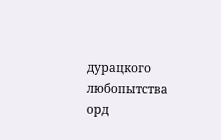дурацкого любопытства орд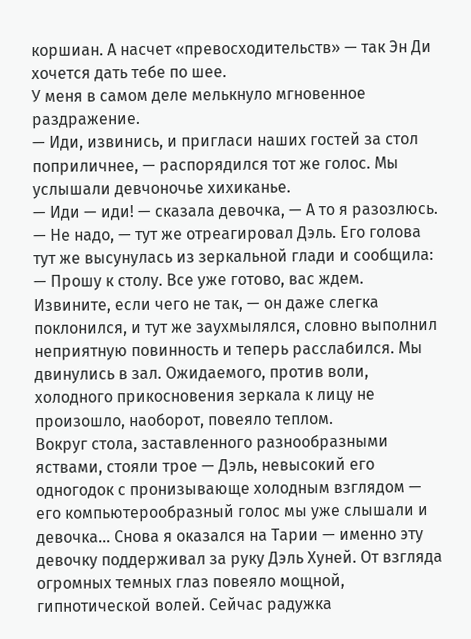коршиан. А насчет «превосходительств» — так Эн Ди хочется дать тебе по шее.
У меня в самом деле мелькнуло мгновенное раздражение.
— Иди, извинись, и пригласи наших гостей за стол поприличнее, — распорядился тот же голос. Мы услышали девчоночье хихиканье.
— Иди — иди! — сказала девочка, — А то я разозлюсь.
— Не надо, — тут же отреагировал Дэль. Его голова тут же высунулась из зеркальной глади и сообщила:
— Прошу к столу. Все уже готово, вас ждем. Извините, если чего не так, — он даже слегка поклонился, и тут же заухмылялся, словно выполнил неприятную повинность и теперь расслабился. Мы двинулись в зал. Ожидаемого, против воли, холодного прикосновения зеркала к лицу не произошло, наоборот, повеяло теплом.
Вокруг стола, заставленного разнообразными яствами, стояли трое — Дэль, невысокий его одногодок с пронизывающе холодным взглядом — его компьютерообразный голос мы уже слышали и девочка… Снова я оказался на Тарии — именно эту девочку поддерживал за руку Дэль Хуней. От взгляда огромных темных глаз повеяло мощной, гипнотической волей. Сейчас радужка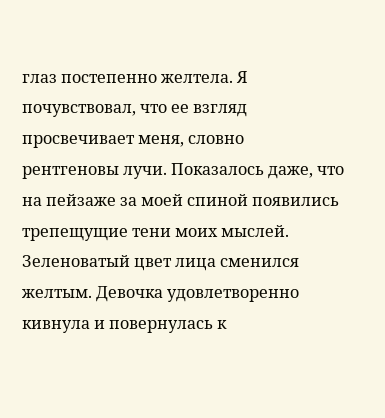глаз постепенно желтела. Я почувствовал, что ее взгляд просвечивает меня, словно рентгеновы лучи. Показалось даже, что на пейзаже за моей спиной появились трепещущие тени моих мыслей. Зеленоватый цвет лица сменился желтым. Девочка удовлетворенно кивнула и повернулась к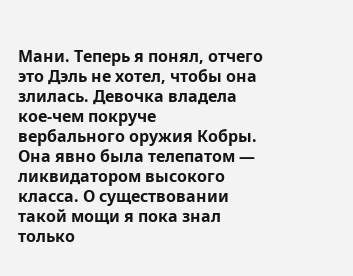Мани. Теперь я понял, отчего это Дэль не хотел, чтобы она злилась. Девочка владела кое-чем покруче вербального оружия Кобры. Она явно была телепатом — ликвидатором высокого класса. О существовании такой мощи я пока знал только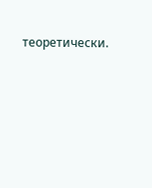теоретически.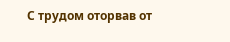С трудом оторвав от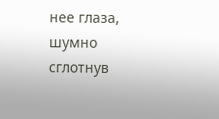нее глаза, шумно сглотнув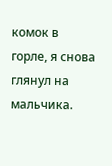комок в горле, я снова глянул на мальчика.